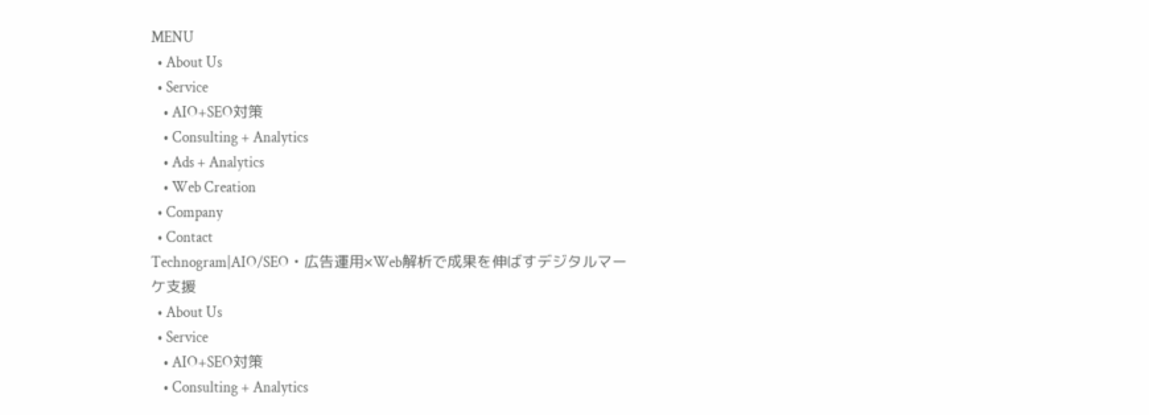MENU
  • About Us
  • Service
    • AIO+SEO対策
    • Consulting + Analytics
    • Ads + Analytics
    • Web Creation
  • Company
  • Contact
Technogram|AIO/SEO・広告運用×Web解析で成果を伸ばすデジタルマーケ支援
  • About Us
  • Service
    • AIO+SEO対策
    • Consulting + Analytics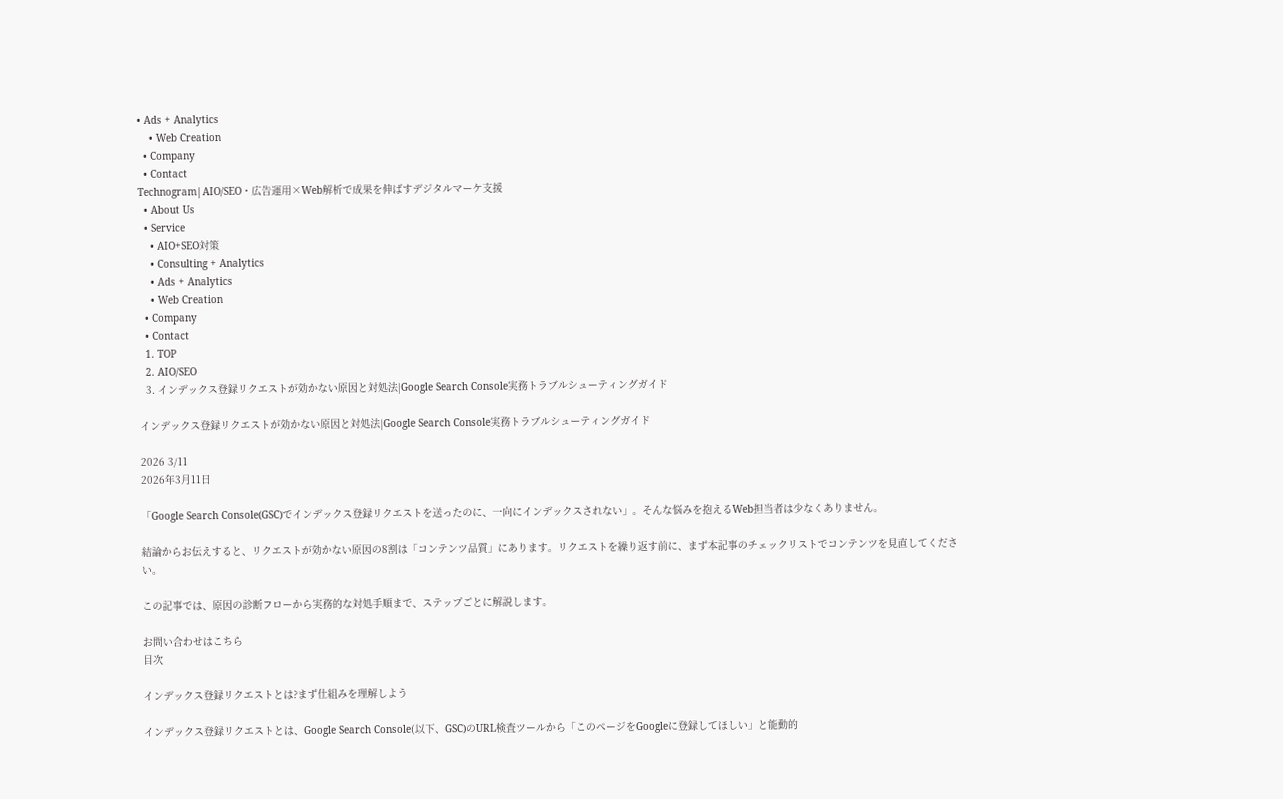• Ads + Analytics
    • Web Creation
  • Company
  • Contact
Technogram|AIO/SEO・広告運用×Web解析で成果を伸ばすデジタルマーケ支援
  • About Us
  • Service
    • AIO+SEO対策
    • Consulting + Analytics
    • Ads + Analytics
    • Web Creation
  • Company
  • Contact
  1. TOP
  2. AIO/SEO
  3. インデックス登録リクエストが効かない原因と対処法|Google Search Console実務トラブルシューティングガイド

インデックス登録リクエストが効かない原因と対処法|Google Search Console実務トラブルシューティングガイド

2026 3/11
2026年3月11日

「Google Search Console(GSC)でインデックス登録リクエストを送ったのに、一向にインデックスされない」。そんな悩みを抱えるWeb担当者は少なくありません。

結論からお伝えすると、リクエストが効かない原因の8割は「コンテンツ品質」にあります。リクエストを繰り返す前に、まず本記事のチェックリストでコンテンツを見直してください。

この記事では、原因の診断フローから実務的な対処手順まで、ステップごとに解説します。

お問い合わせはこちら
目次

インデックス登録リクエストとは?まず仕組みを理解しよう

インデックス登録リクエストとは、Google Search Console(以下、GSC)のURL検査ツールから「このページをGoogleに登録してほしい」と能動的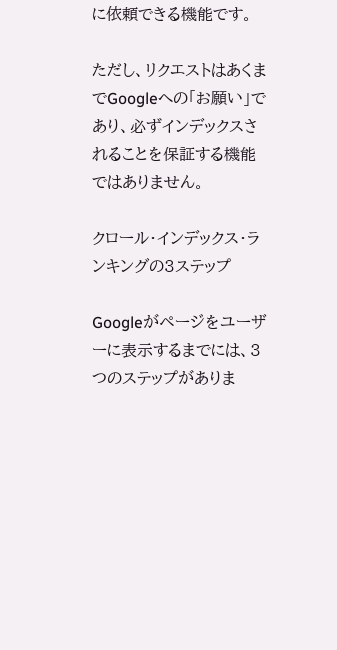に依頼できる機能です。

ただし、リクエストはあくまでGoogleへの「お願い」であり、必ずインデックスされることを保証する機能ではありません。

クロール・インデックス・ランキングの3ステップ

Googleがページをユーザーに表示するまでには、3つのステップがありま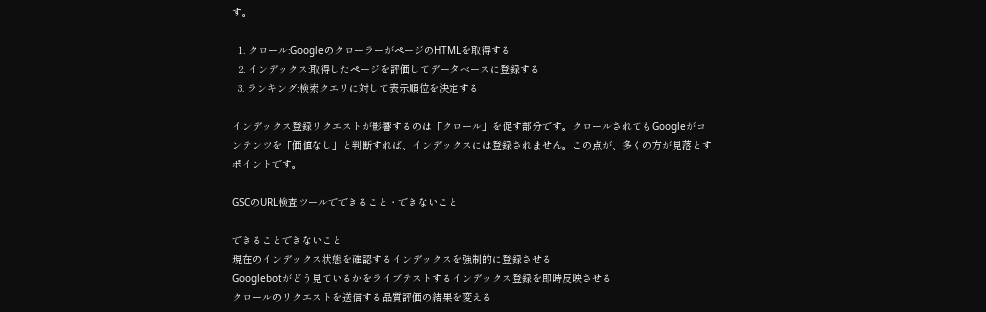す。

  1. クロール:GoogleのクローラーがページのHTMLを取得する
  2. インデックス:取得したページを評価してデータベースに登録する
  3. ランキング:検索クエリに対して表示順位を決定する

インデックス登録リクエストが影響するのは「クロール」を促す部分です。クロールされてもGoogleがコンテンツを「価値なし」と判断すれば、インデックスには登録されません。この点が、多くの方が見落とすポイントです。

GSCのURL検査ツールでできること・できないこと

できることできないこと
現在のインデックス状態を確認するインデックスを強制的に登録させる
Googlebotがどう見ているかをライブテストするインデックス登録を即時反映させる
クロールのリクエストを送信する品質評価の結果を変える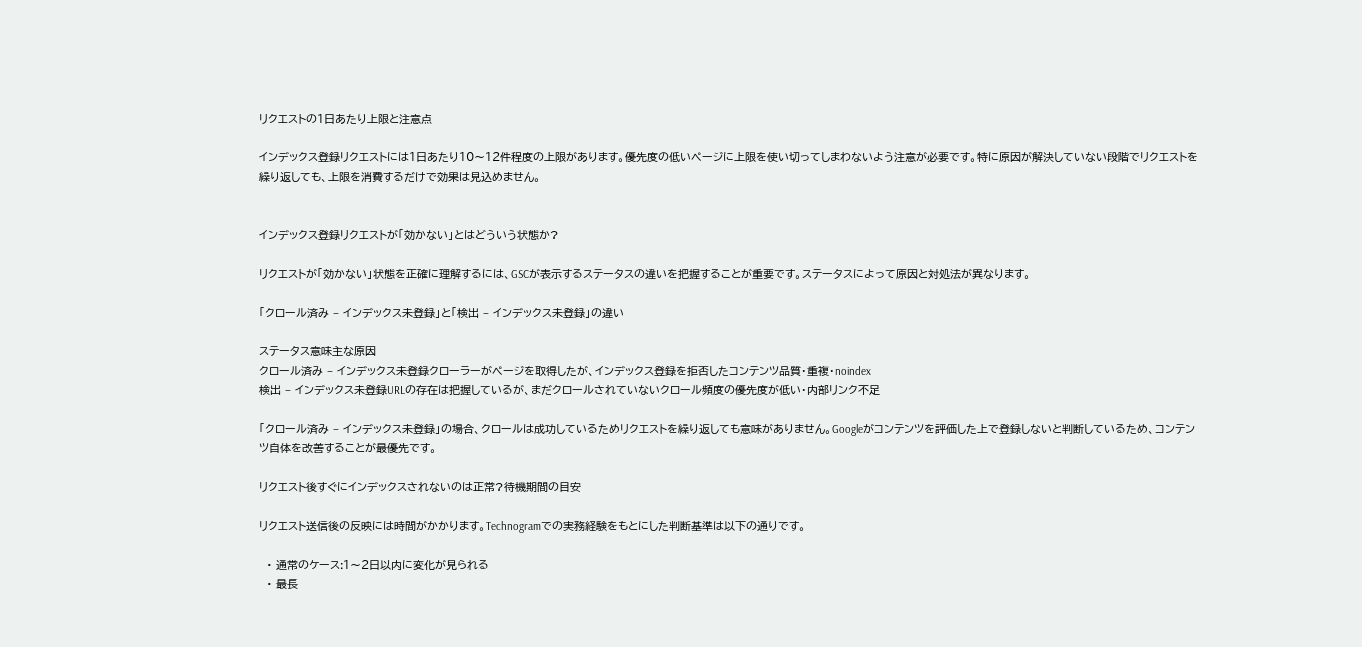リクエストの1日あたり上限と注意点

インデックス登録リクエストには1日あたり10〜12件程度の上限があります。優先度の低いページに上限を使い切ってしまわないよう注意が必要です。特に原因が解決していない段階でリクエストを繰り返しても、上限を消費するだけで効果は見込めません。


インデックス登録リクエストが「効かない」とはどういう状態か?

リクエストが「効かない」状態を正確に理解するには、GSCが表示するステータスの違いを把握することが重要です。ステータスによって原因と対処法が異なります。

「クロール済み – インデックス未登録」と「検出 – インデックス未登録」の違い

ステータス意味主な原因
クロール済み – インデックス未登録クローラーがページを取得したが、インデックス登録を拒否したコンテンツ品質・重複・noindex
検出 – インデックス未登録URLの存在は把握しているが、まだクロールされていないクロール頻度の優先度が低い・内部リンク不足

「クロール済み – インデックス未登録」の場合、クロールは成功しているためリクエストを繰り返しても意味がありません。Googleがコンテンツを評価した上で登録しないと判断しているため、コンテンツ自体を改善することが最優先です。

リクエスト後すぐにインデックスされないのは正常?待機期間の目安

リクエスト送信後の反映には時間がかかります。Technogramでの実務経験をもとにした判断基準は以下の通りです。

  • 通常のケース:1〜2日以内に変化が見られる
  • 最長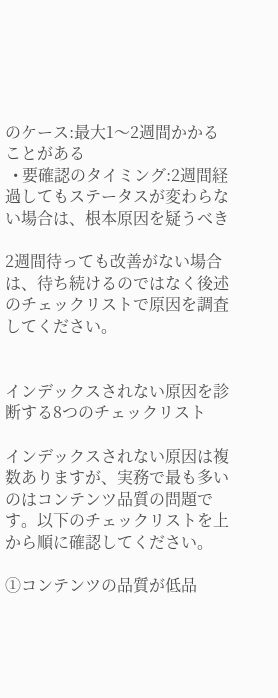のケース:最大1〜2週間かかることがある
  • 要確認のタイミング:2週間経過してもステータスが変わらない場合は、根本原因を疑うべき

2週間待っても改善がない場合は、待ち続けるのではなく後述のチェックリストで原因を調査してください。


インデックスされない原因を診断する8つのチェックリスト

インデックスされない原因は複数ありますが、実務で最も多いのはコンテンツ品質の問題です。以下のチェックリストを上から順に確認してください。

①コンテンツの品質が低品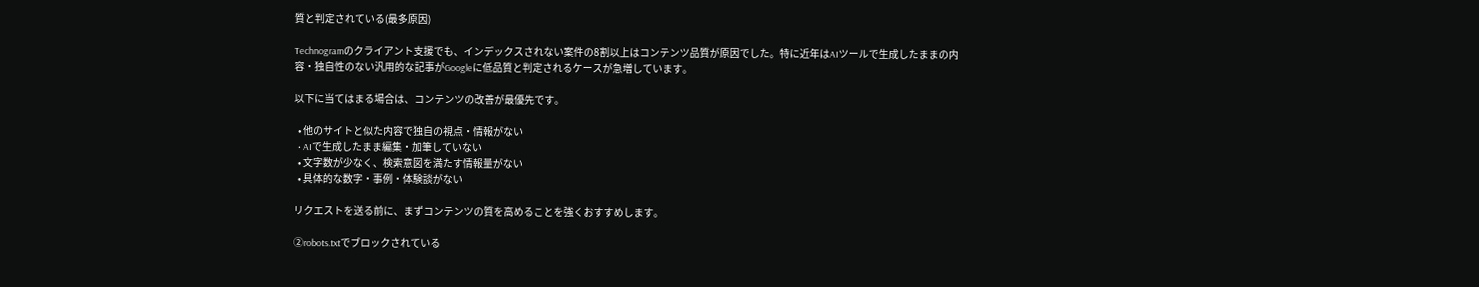質と判定されている(最多原因)

Technogramのクライアント支援でも、インデックスされない案件の8割以上はコンテンツ品質が原因でした。特に近年はAIツールで生成したままの内容・独自性のない汎用的な記事がGoogleに低品質と判定されるケースが急増しています。

以下に当てはまる場合は、コンテンツの改善が最優先です。

  • 他のサイトと似た内容で独自の視点・情報がない
  • AIで生成したまま編集・加筆していない
  • 文字数が少なく、検索意図を満たす情報量がない
  • 具体的な数字・事例・体験談がない

リクエストを送る前に、まずコンテンツの質を高めることを強くおすすめします。

②robots.txtでブロックされている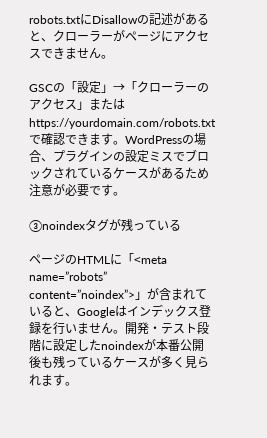robots.txtにDisallowの記述があると、クローラーがページにアクセスできません。

GSCの「設定」→「クローラーのアクセス」または https://yourdomain.com/robots.txt で確認できます。WordPressの場合、プラグインの設定ミスでブロックされているケースがあるため注意が必要です。

③noindexタグが残っている

ページのHTMLに「<meta name=”robots” content=”noindex”>」が含まれていると、Googleはインデックス登録を行いません。開発・テスト段階に設定したnoindexが本番公開後も残っているケースが多く見られます。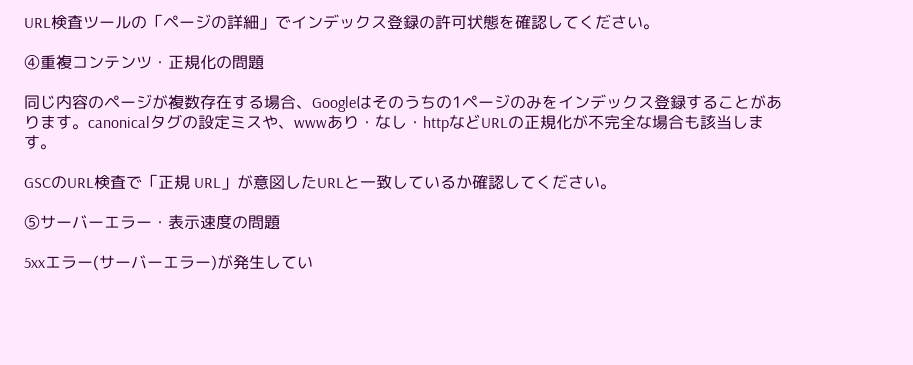URL検査ツールの「ページの詳細」でインデックス登録の許可状態を確認してください。

④重複コンテンツ・正規化の問題

同じ内容のページが複数存在する場合、Googleはそのうちの1ページのみをインデックス登録することがあります。canonicalタグの設定ミスや、wwwあり・なし・httpなどURLの正規化が不完全な場合も該当します。

GSCのURL検査で「正規 URL」が意図したURLと一致しているか確認してください。

⑤サーバーエラー・表示速度の問題

5xxエラー(サーバーエラー)が発生してい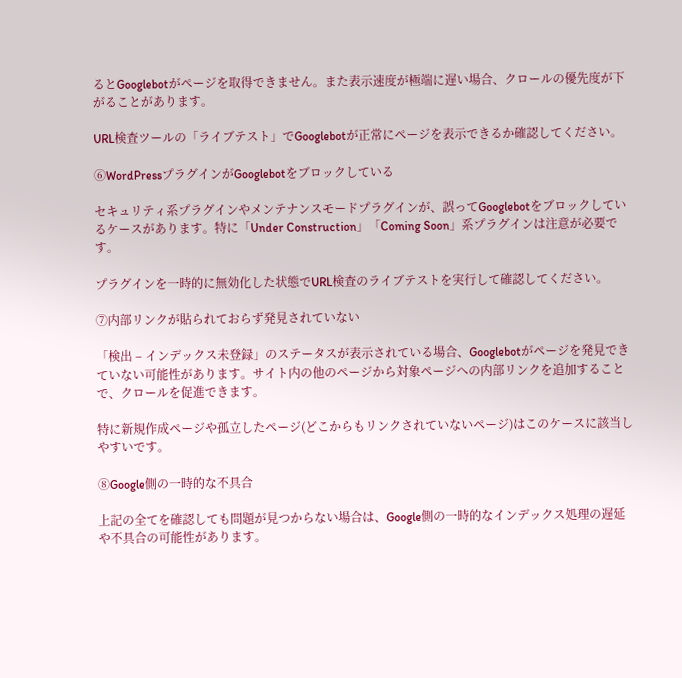るとGooglebotがページを取得できません。また表示速度が極端に遅い場合、クロールの優先度が下がることがあります。

URL検査ツールの「ライブテスト」でGooglebotが正常にページを表示できるか確認してください。

⑥WordPressプラグインがGooglebotをブロックしている

セキュリティ系プラグインやメンテナンスモードプラグインが、誤ってGooglebotをブロックしているケースがあります。特に「Under Construction」「Coming Soon」系プラグインは注意が必要です。

プラグインを一時的に無効化した状態でURL検査のライブテストを実行して確認してください。

⑦内部リンクが貼られておらず発見されていない

「検出 – インデックス未登録」のステータスが表示されている場合、Googlebotがページを発見できていない可能性があります。サイト内の他のページから対象ページへの内部リンクを追加することで、クロールを促進できます。

特に新規作成ページや孤立したページ(どこからもリンクされていないページ)はこのケースに該当しやすいです。

⑧Google側の一時的な不具合

上記の全てを確認しても問題が見つからない場合は、Google側の一時的なインデックス処理の遅延や不具合の可能性があります。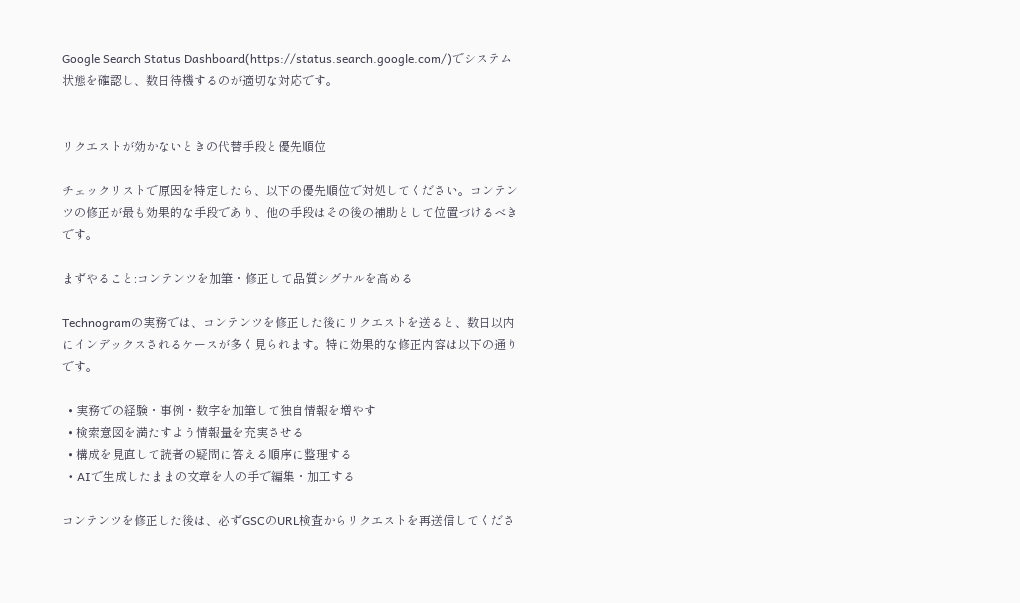Google Search Status Dashboard(https://status.search.google.com/)でシステム状態を確認し、数日待機するのが適切な対応です。


リクエストが効かないときの代替手段と優先順位

チェックリストで原因を特定したら、以下の優先順位で対処してください。コンテンツの修正が最も効果的な手段であり、他の手段はその後の補助として位置づけるべきです。

まずやること:コンテンツを加筆・修正して品質シグナルを高める

Technogramの実務では、コンテンツを修正した後にリクエストを送ると、数日以内にインデックスされるケースが多く見られます。特に効果的な修正内容は以下の通りです。

  • 実務での経験・事例・数字を加筆して独自情報を増やす
  • 検索意図を満たすよう情報量を充実させる
  • 構成を見直して読者の疑問に答える順序に整理する
  • AIで生成したままの文章を人の手で編集・加工する

コンテンツを修正した後は、必ずGSCのURL検査からリクエストを再送信してくださ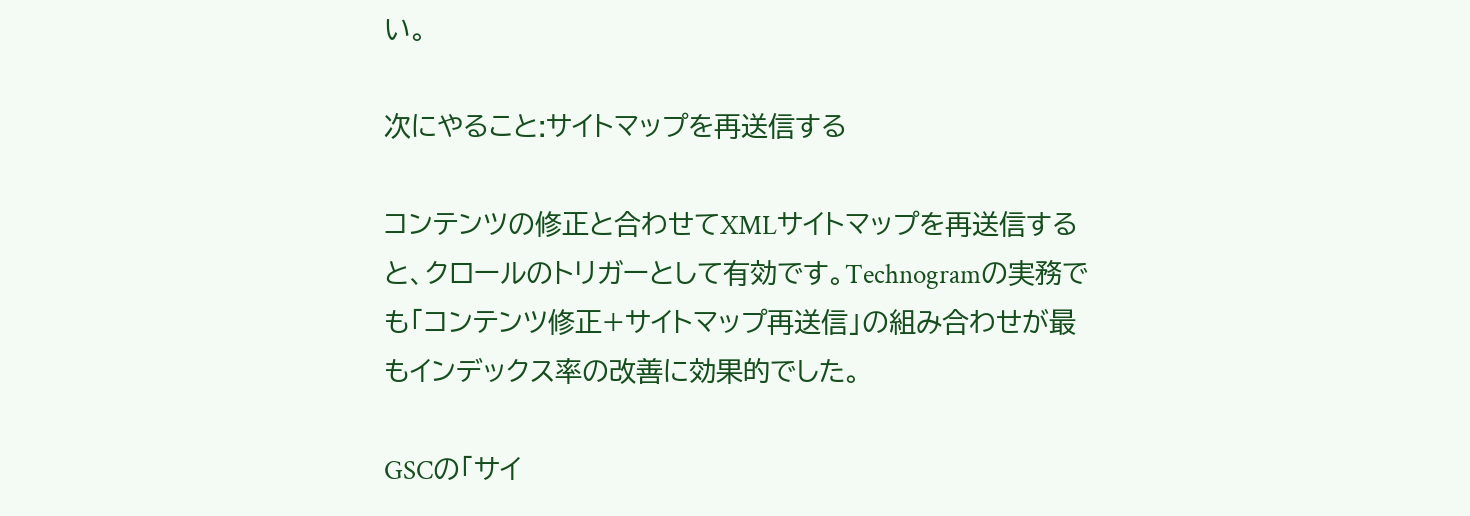い。

次にやること:サイトマップを再送信する

コンテンツの修正と合わせてXMLサイトマップを再送信すると、クロールのトリガーとして有効です。Technogramの実務でも「コンテンツ修正+サイトマップ再送信」の組み合わせが最もインデックス率の改善に効果的でした。

GSCの「サイ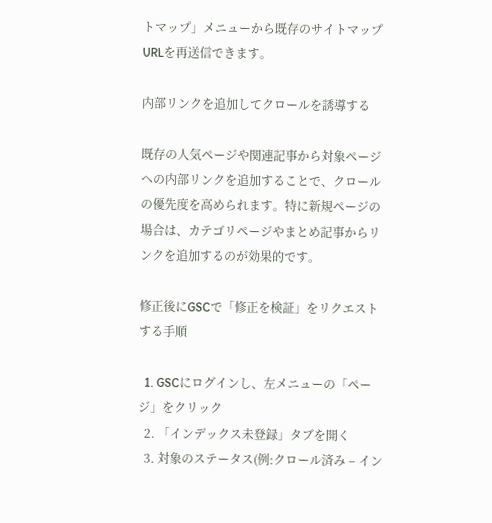トマップ」メニューから既存のサイトマップURLを再送信できます。

内部リンクを追加してクロールを誘導する

既存の人気ページや関連記事から対象ページへの内部リンクを追加することで、クロールの優先度を高められます。特に新規ページの場合は、カテゴリページやまとめ記事からリンクを追加するのが効果的です。

修正後にGSCで「修正を検証」をリクエストする手順

  1. GSCにログインし、左メニューの「ページ」をクリック
  2. 「インデックス未登録」タブを開く
  3. 対象のステータス(例:クロール済み – イン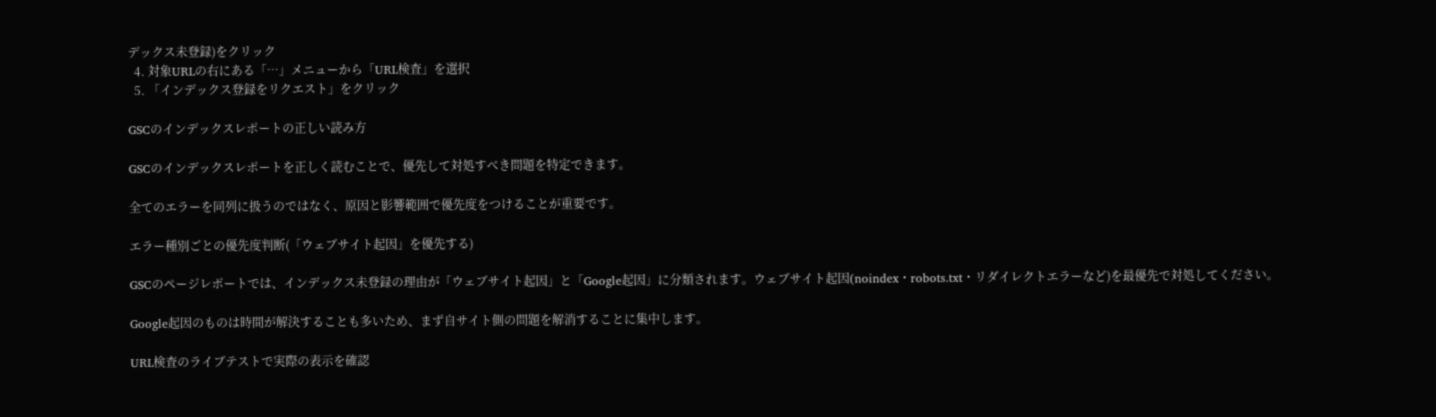デックス未登録)をクリック
  4. 対象URLの右にある「…」メニューから「URL検査」を選択
  5. 「インデックス登録をリクエスト」をクリック

GSCのインデックスレポートの正しい読み方

GSCのインデックスレポートを正しく読むことで、優先して対処すべき問題を特定できます。

全てのエラーを同列に扱うのではなく、原因と影響範囲で優先度をつけることが重要です。

エラー種別ごとの優先度判断(「ウェブサイト起因」を優先する)

GSCのページレポートでは、インデックス未登録の理由が「ウェブサイト起因」と「Google起因」に分類されます。ウェブサイト起因(noindex・robots.txt・リダイレクトエラーなど)を最優先で対処してください。

Google起因のものは時間が解決することも多いため、まず自サイト側の問題を解消することに集中します。

URL検査のライブテストで実際の表示を確認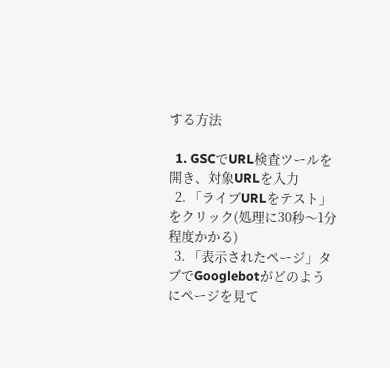する方法

  1. GSCでURL検査ツールを開き、対象URLを入力
  2. 「ライブURLをテスト」をクリック(処理に30秒〜1分程度かかる)
  3. 「表示されたページ」タブでGooglebotがどのようにページを見て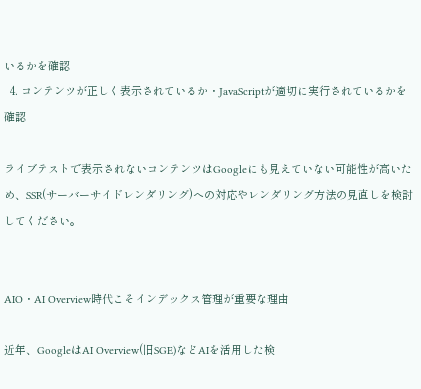いるかを確認
  4. コンテンツが正しく表示されているか・JavaScriptが適切に実行されているかを確認

ライブテストで表示されないコンテンツはGoogleにも見えていない可能性が高いため、SSR(サーバーサイドレンダリング)への対応やレンダリング方法の見直しを検討してください。


AIO・AI Overview時代こそインデックス管理が重要な理由

近年、GoogleはAI Overview(旧SGE)などAIを活用した検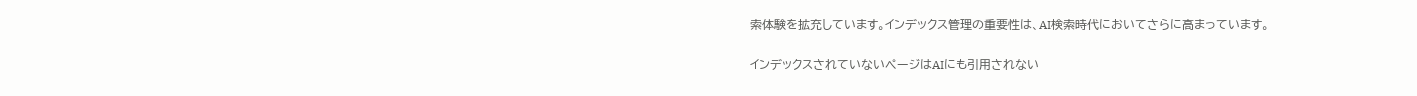索体験を拡充しています。インデックス管理の重要性は、AI検索時代においてさらに高まっています。

インデックスされていないページはAIにも引用されない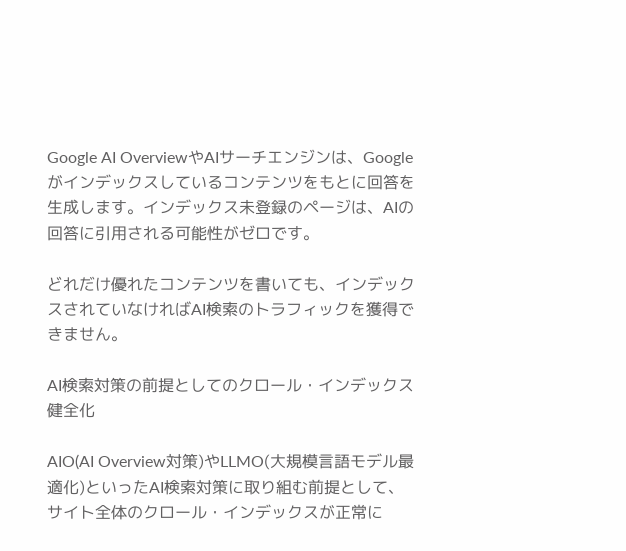Google AI OverviewやAIサーチエンジンは、Googleがインデックスしているコンテンツをもとに回答を生成します。インデックス未登録のページは、AIの回答に引用される可能性がゼロです。

どれだけ優れたコンテンツを書いても、インデックスされていなければAI検索のトラフィックを獲得できません。

AI検索対策の前提としてのクロール・インデックス健全化

AIO(AI Overview対策)やLLMO(大規模言語モデル最適化)といったAI検索対策に取り組む前提として、サイト全体のクロール・インデックスが正常に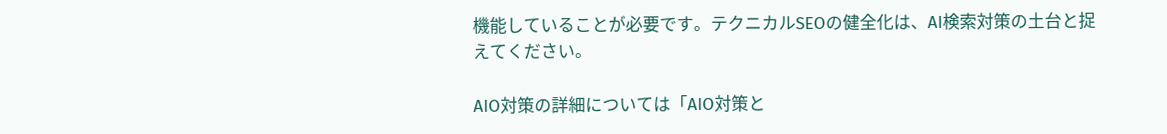機能していることが必要です。テクニカルSEOの健全化は、AI検索対策の土台と捉えてください。

AIO対策の詳細については「AIO対策と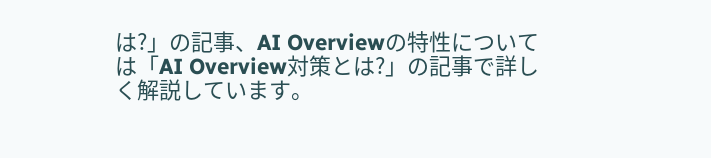は?」の記事、AI Overviewの特性については「AI Overview対策とは?」の記事で詳しく解説しています。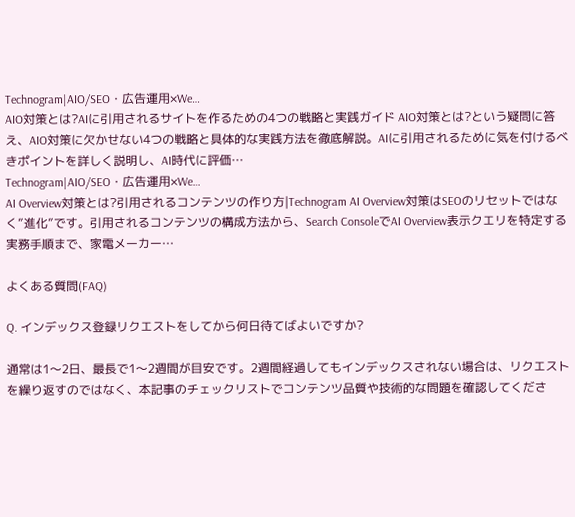Technogram|AIO/SEO・広告運用×We…
AIO対策とは?AIに引用されるサイトを作るための4つの戦略と実践ガイド AIO対策とは?という疑問に答え、AIO対策に欠かせない4つの戦略と具体的な実践方法を徹底解説。AIに引用されるために気を付けるべきポイントを詳しく説明し、AI時代に評価…
Technogram|AIO/SEO・広告運用×We…
AI Overview対策とは?引用されるコンテンツの作り方|Technogram AI Overview対策はSEOのリセットではなく”進化”です。引用されるコンテンツの構成方法から、Search ConsoleでAI Overview表示クエリを特定する実務手順まで、家電メーカー…

よくある質問(FAQ)

Q. インデックス登録リクエストをしてから何日待てばよいですか?

通常は1〜2日、最長で1〜2週間が目安です。2週間経過してもインデックスされない場合は、リクエストを繰り返すのではなく、本記事のチェックリストでコンテンツ品質や技術的な問題を確認してくださ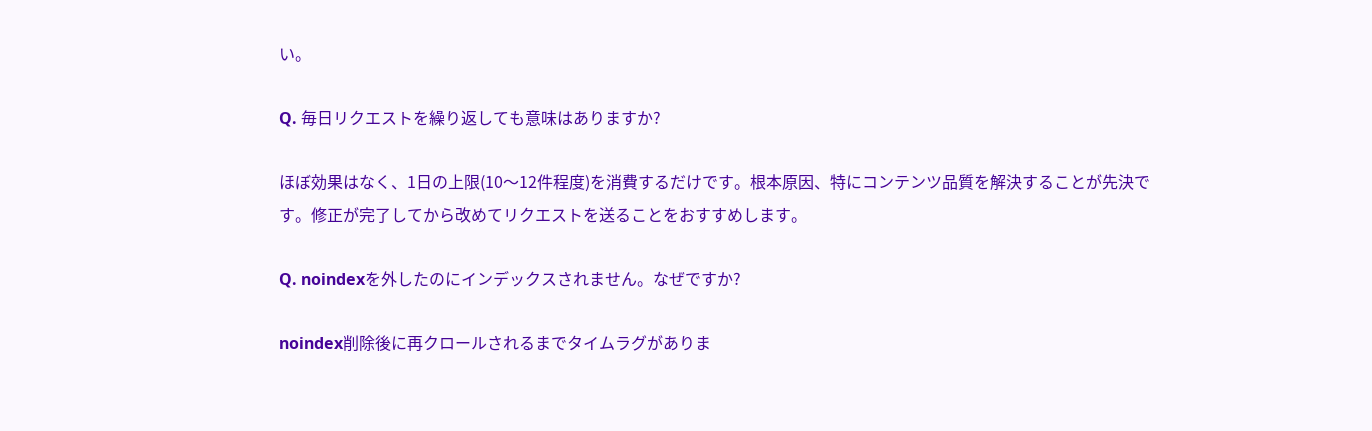い。

Q. 毎日リクエストを繰り返しても意味はありますか?

ほぼ効果はなく、1日の上限(10〜12件程度)を消費するだけです。根本原因、特にコンテンツ品質を解決することが先決です。修正が完了してから改めてリクエストを送ることをおすすめします。

Q. noindexを外したのにインデックスされません。なぜですか?

noindex削除後に再クロールされるまでタイムラグがありま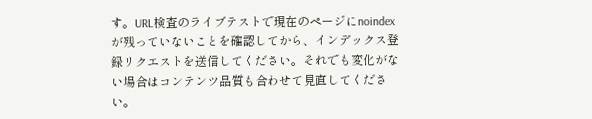す。URL検査のライブテストで現在のページにnoindexが残っていないことを確認してから、インデックス登録リクエストを送信してください。それでも変化がない場合はコンテンツ品質も合わせて見直してください。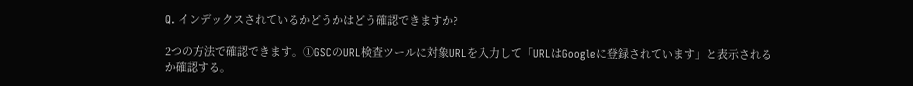Q. インデックスされているかどうかはどう確認できますか?

2つの方法で確認できます。①GSCのURL検査ツールに対象URLを入力して「URLはGoogleに登録されています」と表示されるか確認する。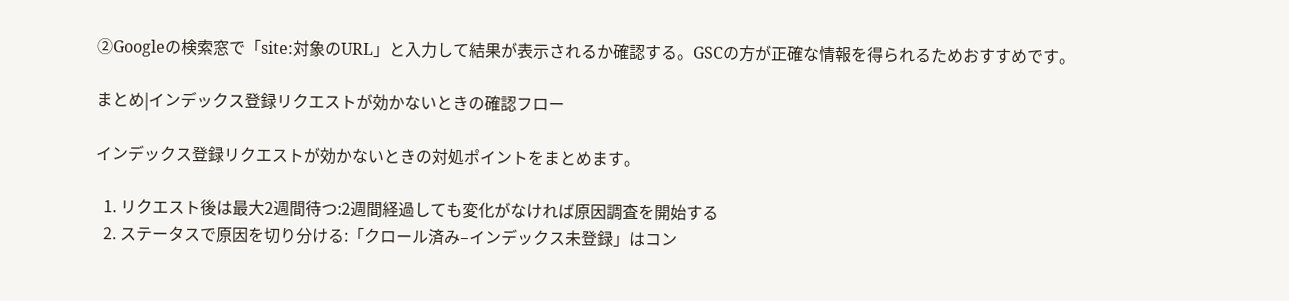②Googleの検索窓で「site:対象のURL」と入力して結果が表示されるか確認する。GSCの方が正確な情報を得られるためおすすめです。

まとめ|インデックス登録リクエストが効かないときの確認フロー

インデックス登録リクエストが効かないときの対処ポイントをまとめます。

  1. リクエスト後は最大2週間待つ:2週間経過しても変化がなければ原因調査を開始する
  2. ステータスで原因を切り分ける:「クロール済み–インデックス未登録」はコン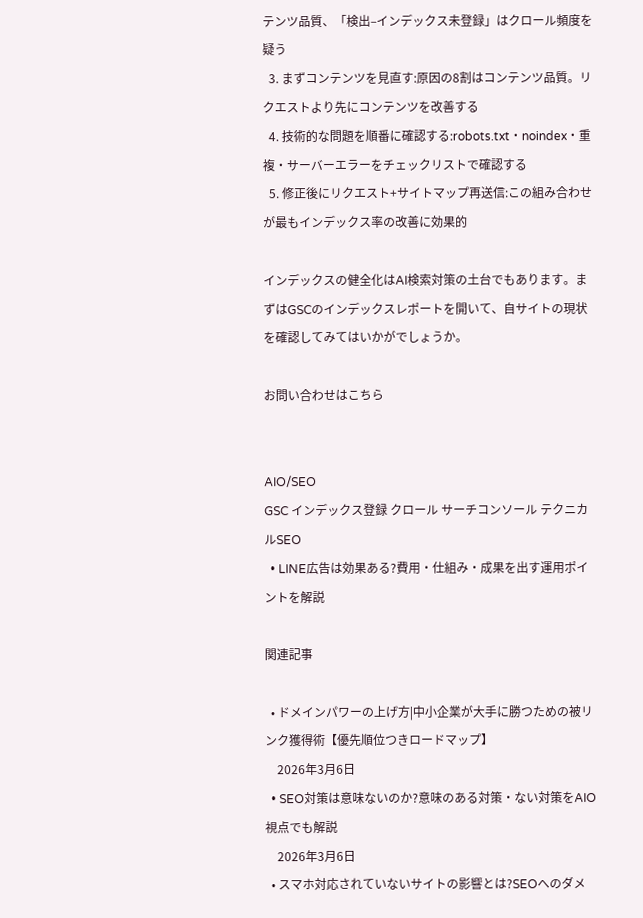テンツ品質、「検出–インデックス未登録」はクロール頻度を疑う
  3. まずコンテンツを見直す:原因の8割はコンテンツ品質。リクエストより先にコンテンツを改善する
  4. 技術的な問題を順番に確認する:robots.txt・noindex・重複・サーバーエラーをチェックリストで確認する
  5. 修正後にリクエスト+サイトマップ再送信:この組み合わせが最もインデックス率の改善に効果的

インデックスの健全化はAI検索対策の土台でもあります。まずはGSCのインデックスレポートを開いて、自サイトの現状を確認してみてはいかがでしょうか。

お問い合わせはこちら


AIO/SEO
GSC インデックス登録 クロール サーチコンソール テクニカルSEO
  • LINE広告は効果ある?費用・仕組み・成果を出す運用ポイントを解説

関連記事

  • ドメインパワーの上げ方|中小企業が大手に勝つための被リンク獲得術【優先順位つきロードマップ】
    2026年3月6日
  • SEO対策は意味ないのか?意味のある対策・ない対策をAIO視点でも解説
    2026年3月6日
  • スマホ対応されていないサイトの影響とは?SEOへのダメ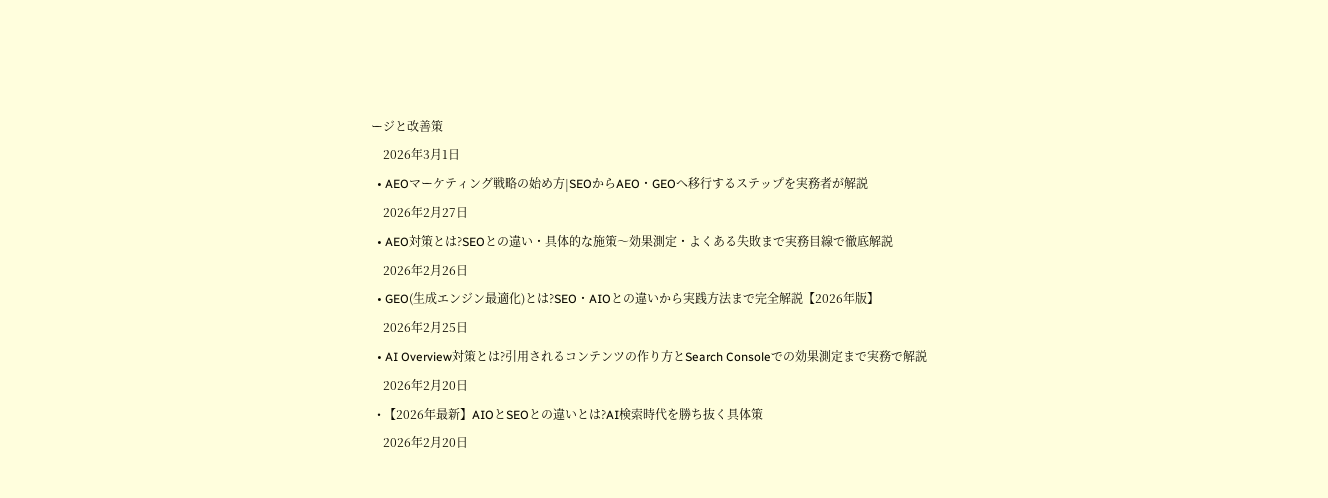ージと改善策
    2026年3月1日
  • AEOマーケティング戦略の始め方|SEOからAEO・GEOへ移行するステップを実務者が解説
    2026年2月27日
  • AEO対策とは?SEOとの違い・具体的な施策〜効果測定・よくある失敗まで実務目線で徹底解説
    2026年2月26日
  • GEO(生成エンジン最適化)とは?SEO・AIOとの違いから実践方法まで完全解説【2026年版】
    2026年2月25日
  • AI Overview対策とは?引用されるコンテンツの作り方とSearch Consoleでの効果測定まで実務で解説
    2026年2月20日
  • 【2026年最新】AIOとSEOとの違いとは?AI検索時代を勝ち抜く具体策
    2026年2月20日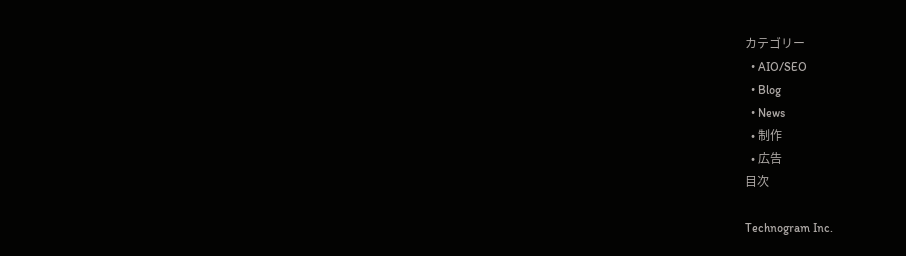カテゴリー
  • AIO/SEO
  • Blog
  • News
  • 制作
  • 広告
目次

Technogram Inc.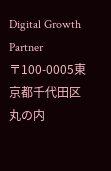Digital Growth Partner
〒100-0005東京都千代田区丸の内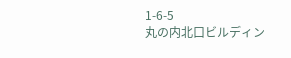1-6-5
丸の内北口ビルディン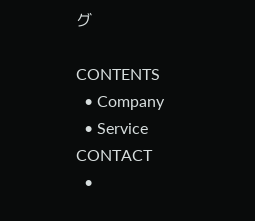グ

CONTENTS
  • Company
  • Service
CONTACT
  •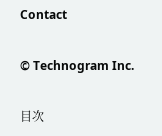Contact

© Technogram Inc.

目次